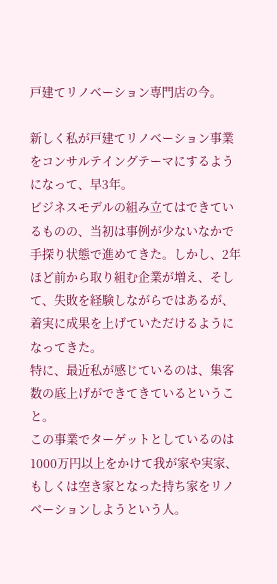戸建てリノベーション専門店の今。

新しく私が戸建てリノベーション事業をコンサルテイングテーマにするようになって、早3年。
ビジネスモデルの組み立てはできているものの、当初は事例が少ないなかで手探り状態で進めてきた。しかし、2年ほど前から取り組む企業が増え、そして、失敗を経験しながらではあるが、着実に成果を上げていただけるようになってきた。
特に、最近私が感じているのは、集客数の底上げができてきているということ。
この事業でターゲットとしているのは1000万円以上をかけて我が家や実家、もしくは空き家となった持ち家をリノベーションしようという人。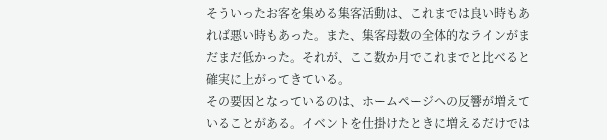そういったお客を集める集客活動は、これまでは良い時もあれば悪い時もあった。また、集客母数の全体的なラインがまだまだ低かった。それが、ここ数か月でこれまでと比べると確実に上がってきている。
その要因となっているのは、ホームページへの反響が増えていることがある。イベントを仕掛けたときに増えるだけでは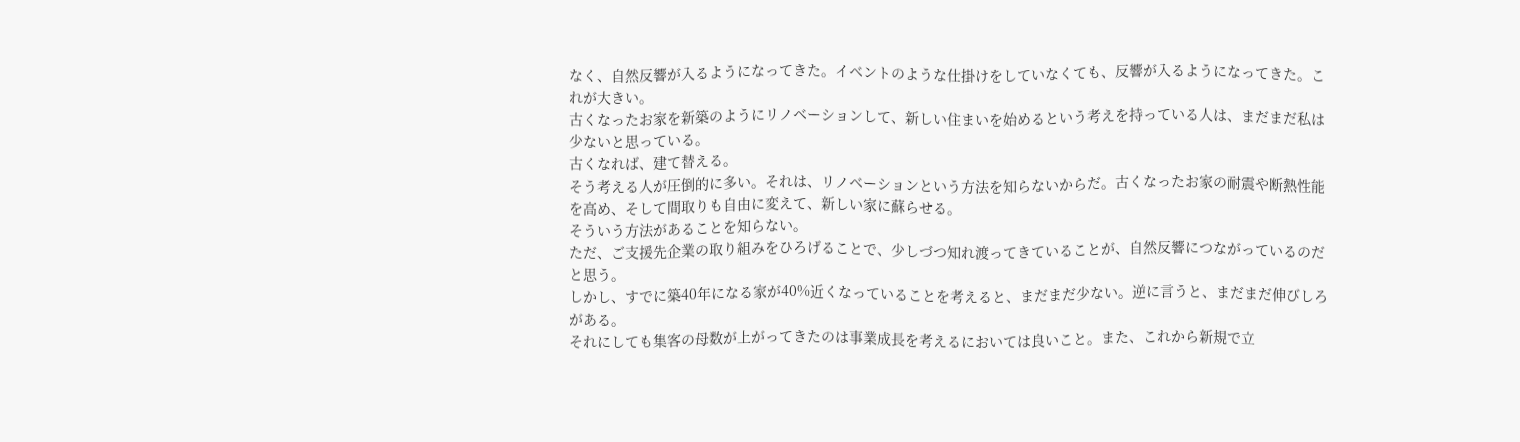なく、自然反響が入るようになってきた。イベントのような仕掛けをしていなくても、反響が入るようになってきた。これが大きい。
古くなったお家を新築のようにリノベーションして、新しい住まいを始めるという考えを持っている人は、まだまだ私は少ないと思っている。
古くなれば、建て替える。
そう考える人が圧倒的に多い。それは、リノベーションという方法を知らないからだ。古くなったお家の耐震や断熱性能を高め、そして間取りも自由に変えて、新しい家に蘇らせる。
そういう方法があることを知らない。
ただ、ご支援先企業の取り組みをひろげることで、少しづつ知れ渡ってきていることが、自然反響につながっているのだと思う。
しかし、すでに築40年になる家が40%近くなっていることを考えると、まだまだ少ない。逆に言うと、まだまだ伸びしろがある。
それにしても集客の母数が上がってきたのは事業成長を考えるにおいては良いこと。また、これから新規で立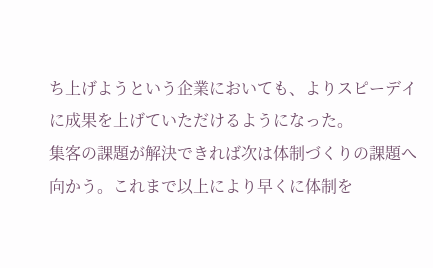ち上げようという企業においても、よりスピーデイに成果を上げていただけるようになった。
集客の課題が解決できれば次は体制づくりの課題へ向かう。これまで以上により早くに体制を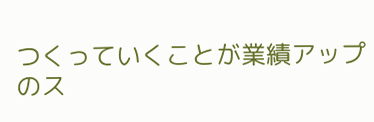つくっていくことが業績アップのス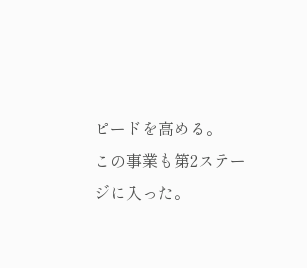ピードを高める。
この事業も第2ステージに入った。